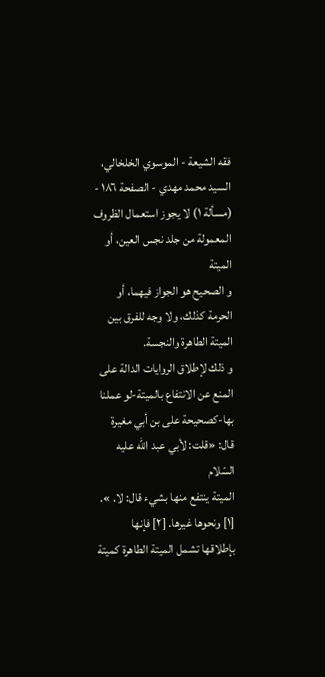فقه الشيعة - الموسوي الخلخالي، السيد محمد مهدي - الصفحة ١٨٦ - (مسألة ١) لا يجوز استعمال الظروف المعمولة من جلد نجس العين، أو الميتة
و الصحيح هو الجواز فيهما، أو الحرمة كذلك، ولا وجه للفرق بين الميتة الطاهرة والنجسة.
و ذلك لإطلاق الروايات الدالة على المنع عن الانتفاع بالميتة-لو عملنا
بها-كصحيحة على بن أبي مغيرة قال: «قلت: لأبي عبد اللّه عليه السّلام
الميتة ينتفع منها بشيء قال: لا. ». [١] ونحوها غيرها. [٢] فإنها بإطلاقها تشمل الميتة الطاهرة كميتة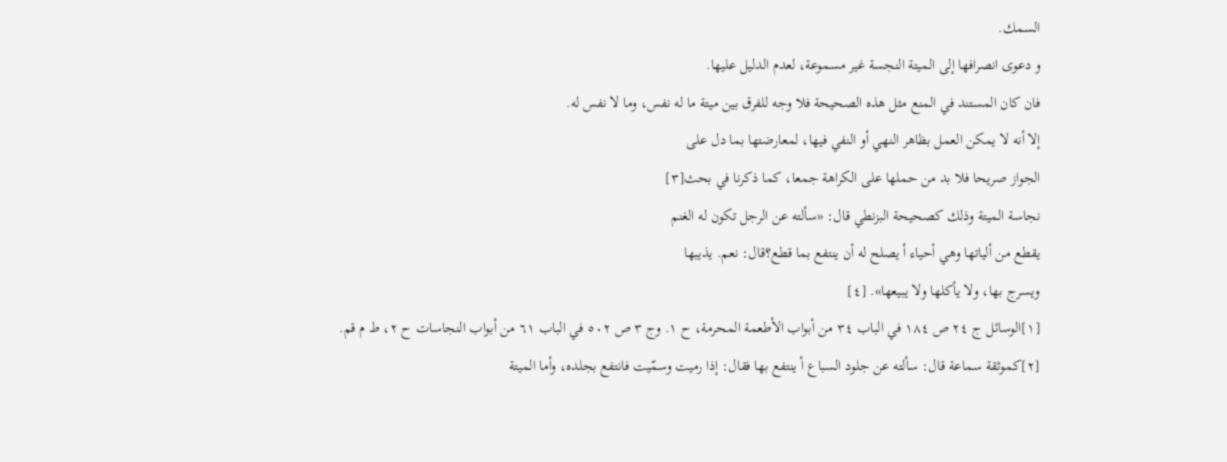السمك.
و دعوى انصرافها إلى الميتة النجسة غير مسموعة، لعدم الدليل عليها.
فان كان المستند في المنع مثل هذه الصحيحة فلا وجه للفرق بين ميتة ما له نفس، وما لا نفس له.
إلا أنه لا يمكن العمل بظاهر النهي أو النفي فيها، لمعارضتها بما دل على
الجواز صريحا فلا بد من حملها على الكراهة جمعا، كما ذكرنا في بحث[٣]
نجاسة الميتة وذلك كصحيحة البزنطي قال: «سألته عن الرجل تكون له الغنم
يقطع من ألياتها وهي أحياء أ يصلح له أن ينتفع بما قطع؟قال: نعم. يذيبها
ويسرج بها، ولا يأكلها ولا يبيعها». [٤]
[١]الوسائل ج ٢٤ ص ١٨٤ في الباب ٣٤ من أبواب الأطعمة المحرمة، ح ١. وج ٣ ص ٥٠٢ في الباب ٦١ من أبواب النجاسات ح ٢، ط م قم.
[٢]كموثقة سماعة قال: سألته عن جلود السباع أ ينتفع بها فقال: إذا رميت وسمّيت فانتفع بجلده، وأما الميتة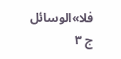فلا»الوسائل ج ٣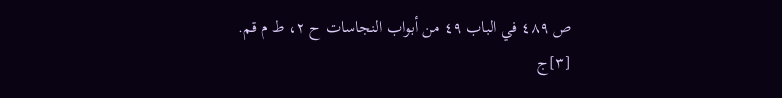ص ٤٨٩ في الباب ٤٩ من أبواب النجاسات ح ٢، ط م قم.
[٣]ج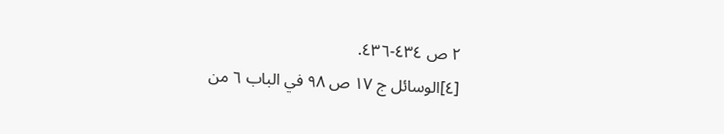٢ ص ٤٣٤-٤٣٦.
[٤]الوسائل ج ١٧ ص ٩٨ في الباب ٦ من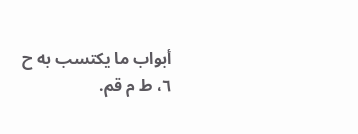أبواب ما يكتسب به ح ٦، ط م قم.